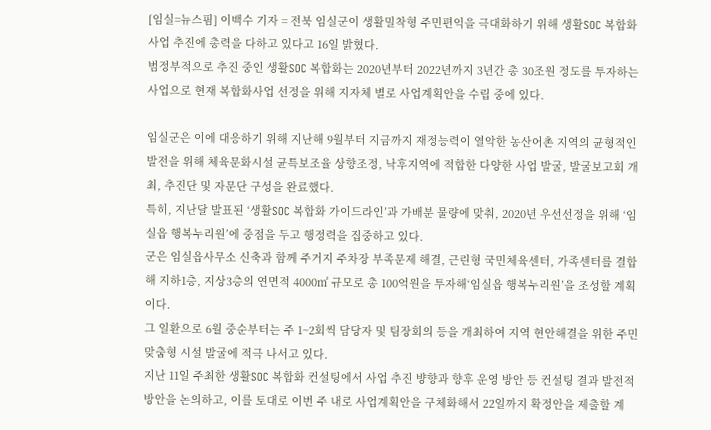[임실=뉴스핌] 이백수 기자 = 전북 임실군이 생활밀착형 주민편익을 극대화하기 위해 생활SOC 복합화 사업 추진에 총력을 다하고 있다고 16일 밝혔다.
범정부적으로 추진 중인 생활SOC 복합화는 2020년부터 2022년까지 3년간 총 30조원 정도를 투자하는 사업으로 현재 복합화사업 선정을 위해 지자체 별로 사업계획안을 수립 중에 있다.

임실군은 이에 대응하기 위해 지난해 9월부터 지금까지 재정능력이 열악한 농산어촌 지역의 균형적인 발전을 위해 체육문화시설 균특보조율 상향조정, 낙후지역에 적합한 다양한 사업 발굴, 발굴보고회 개최, 추진단 및 자문단 구성을 완료했다.
특히, 지난달 발표된 ‘생활SOC 복합화 가이드라인’과 가배분 물량에 맞춰, 2020년 우선선정을 위해 ‘임실읍 행복누리원’에 중점을 두고 행정력을 집중하고 있다.
군은 임실읍사무소 신축과 함께 주거지 주차장 부족문제 해결, 근린형 국민체육센터, 가족센터를 결합해 지하1층, 지상3층의 연면적 4000㎡ 규모로 총 100억원을 투자해‘임실읍 행복누리원’을 조성할 계획이다.
그 일환으로 6월 중순부터는 주 1~2회씩 담당자 및 팀장회의 등을 개최하여 지역 현안해결을 위한 주민 맞춤형 시설 발굴에 적극 나서고 있다.
지난 11일 주최한 생활SOC 복합화 컨설팅에서 사업 추진 뱡향과 향후 운영 방안 등 컨설팅 결과 발전적 방안을 논의하고, 이를 토대로 이번 주 내로 사업계획안을 구체화해서 22일까지 확정안을 제출할 계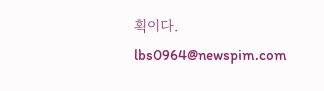획이다.
lbs0964@newspim.com